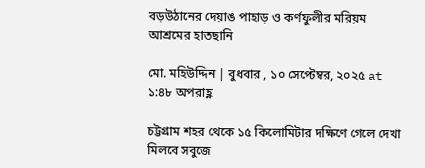বড়উঠানের দেয়াঙ পাহাড় ও কর্ণফুলীর মরিয়ম আশ্রমের হাতছানি

মো. মহিউদ্দিন | বুধবার , ১০ সেপ্টেম্বর, ২০২৫ at ১:৪৮ অপরাহ্ণ

চট্টগ্রাম শহর থেকে ১৫ কিলোমিটার দক্ষিণে গেলে দেখা মিলবে সবুজে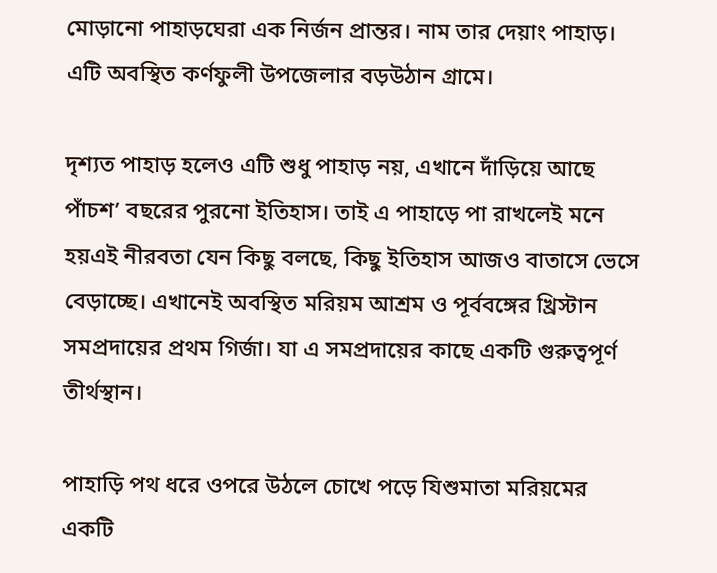মোড়ানো পাহাড়ঘেরা এক নির্জন প্রান্তর। নাম তার দেয়াং পাহাড়। এটি অবস্থিত কর্ণফুলী উপজেলার বড়উঠান গ্রামে।

দৃশ্যত পাহাড় হলেও এটি শুধু পাহাড় নয়, এখানে দাঁড়িয়ে আছে পাঁচশ’ বছরের পুরনো ইতিহাস। তাই এ পাহাড়ে পা রাখলেই মনে হয়এই নীরবতা যেন কিছু বলছে, কিছু ইতিহাস আজও বাতাসে ভেসে বেড়াচ্ছে। এখানেই অবস্থিত মরিয়ম আশ্রম ও পূর্ববঙ্গের খ্রিস্টান সমপ্রদায়ের প্রথম গির্জা। যা এ সমপ্রদায়ের কাছে একটি গুরুত্বপূর্ণ তীর্থস্থান।

পাহাড়ি পথ ধরে ওপরে উঠলে চোখে পড়ে যিশুমাতা মরিয়মের একটি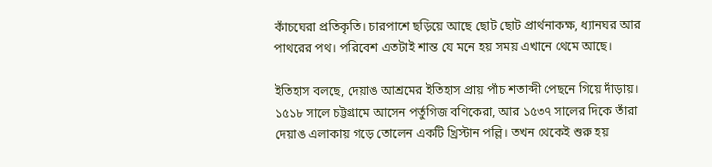কাঁচঘেরা প্রতিকৃতি। চারপাশে ছড়িয়ে আছে ছোট ছোট প্রার্থনাকক্ষ, ধ্যানঘর আর পাথরের পথ। পরিবেশ এতটাই শান্ত যে মনে হয় সময় এখানে থেমে আছে।

ইতিহাস বলছে, দেয়াঙ আশ্রমের ইতিহাস প্রায় পাঁচ শতাব্দী পেছনে গিয়ে দাঁড়ায়। ১৫১৮ সালে চট্টগ্রামে আসেন পর্তুগিজ বণিকেরা, আর ১৫৩৭ সালের দিকে তাঁরা দেয়াঙ এলাকায় গড়ে তোলেন একটি খ্রিস্টান পল্লি। তখন থেকেই শুরু হয়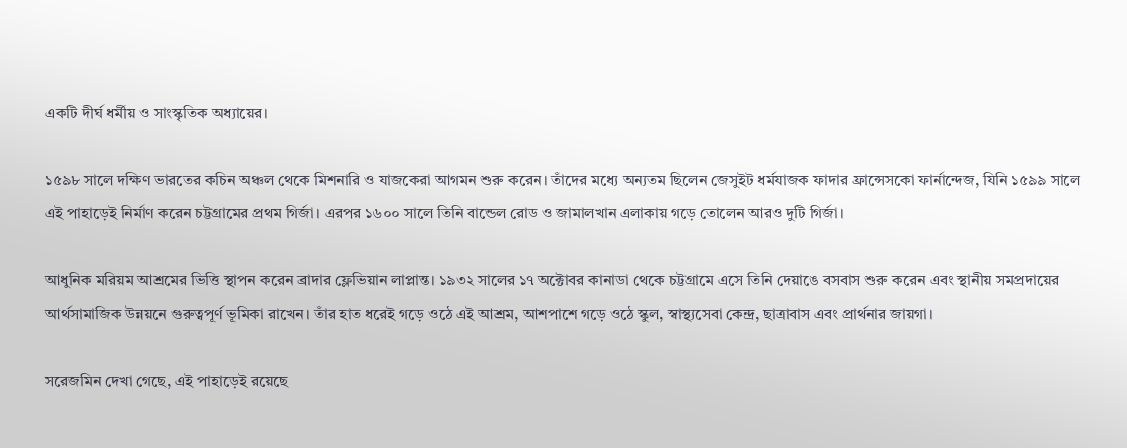একটি দীর্ঘ ধর্মীয় ও সাংস্কৃতিক অধ্যায়ের।

১৫৯৮ সালে দক্ষিণ ভারতের কচিন অঞ্চল থেকে মিশনারি ও যাজকেরা আগমন শুরু করেন। তাঁদের মধ্যে অন্যতম ছিলেন জেসুইট ধর্মযাজক ফাদার ফ্রান্সেসকো ফার্নান্দেজ, যিনি ১৫৯৯ সালে এই পাহাড়েই নির্মাণ করেন চট্টগ্রামের প্রথম গির্জা। এরপর ১৬০০ সালে তিনি বান্ডেল রোড ও জামালখান এলাকায় গড়ে তোলেন আরও দুটি গির্জা।

আধুনিক মরিয়ম আশ্রমের ভিত্তি স্থাপন করেন ব্রাদার ফ্লেভিয়ান লাপ্লান্ত। ১৯৩২ সালের ১৭ অক্টোবর কানাডা থেকে চট্টগ্রামে এসে তিনি দেয়াঙে বসবাস শুরু করেন এবং স্থানীয় সমপ্রদায়ের আর্থসামাজিক উন্নয়নে গুরুত্বপূর্ণ ভূমিকা রাখেন। তাঁর হাত ধরেই গড়ে ওঠে এই আশ্রম, আশপাশে গড়ে ওঠে স্কুল, স্বাস্থ্যসেবা কেন্দ্র, ছাত্রাবাস এবং প্রার্থনার জায়গা।

সরেজমিন দেখা গেছে, এই পাহাড়েই রয়েছে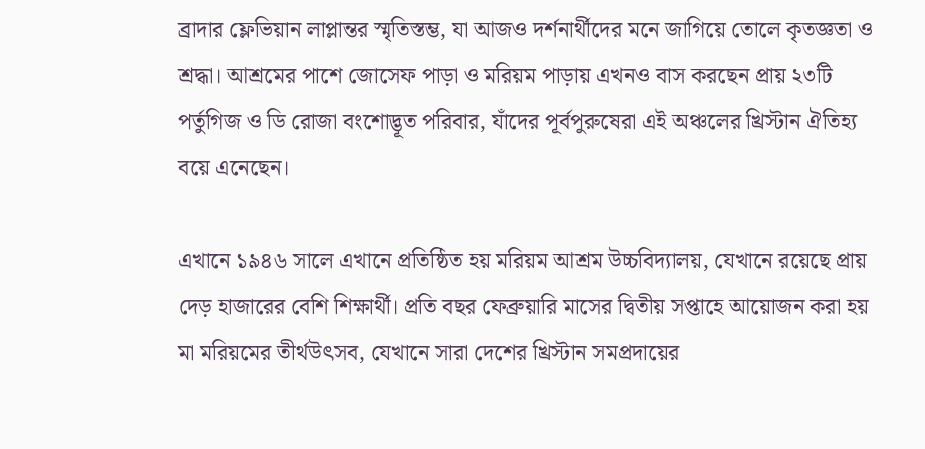ব্রাদার ফ্লেভিয়ান লাপ্লান্তর স্মৃতিস্তম্ভ, যা আজও দর্শনার্থীদের মনে জাগিয়ে তোলে কৃতজ্ঞতা ও শ্রদ্ধা। আশ্রমের পাশে জোসেফ পাড়া ও মরিয়ম পাড়ায় এখনও বাস করছেন প্রায় ২৩টি পর্তুগিজ ও ডি রোজা বংশোদ্ভূত পরিবার, যাঁদের পূর্বপুরুষেরা এই অঞ্চলের খ্রিস্টান ঐতিহ্য বয়ে এনেছেন।

এখানে ১৯৪৬ সালে এখানে প্রতিষ্ঠিত হয় মরিয়ম আশ্রম উচ্চবিদ্যালয়, যেখানে রয়েছে প্রায় দেড় হাজারের বেশি শিক্ষার্থী। প্রতি বছর ফেব্রুয়ারি মাসের দ্বিতীয় সপ্তাহে আয়োজন করা হয় মা মরিয়মের তীর্থউৎসব, যেখানে সারা দেশের খ্রিস্টান সমপ্রদায়ের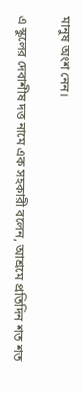মানুষ অংশ নেন।

এ স্কুলের দেবাশীষ দত্ত নামে এক সহকারী বলেন, আশ্রমে প্রতিদিন শত শত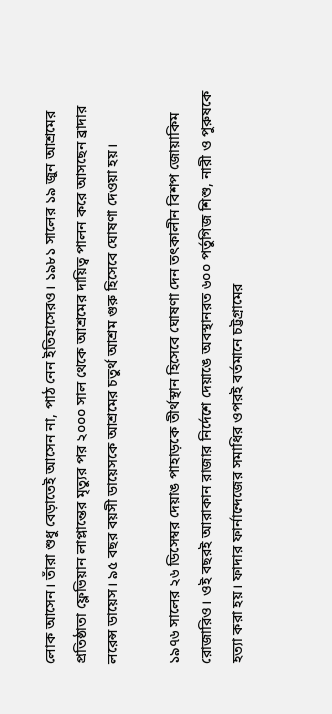লোক আসেন। তাঁরা শুধু বেড়াতেই আসেন না, পাঠ নেন ইতিহাসেরও। ১৯৮১ সালের ১৯ জুন আশ্রমের প্রতিষ্ঠাতা ফ্লেভিয়ান লাপ্লান্তের মৃত্যুর পর ২০০০ সাল থেকে আশ্রমের দায়িত্ব পালন করে আসছেন ব্রাদার লরেন্স ডায়েস। ৯৫ বছর বয়সী ডায়েসকে আশ্রমের চতুর্থ আশ্রম গুরু হিসেবে ঘোষণা দেওয়া হয়।

১৯৭৬ সালের ২৬ ডিসেম্বর দেয়াঙ পাহাড়কে তীর্থস্থান হিসেবে ঘোষণা দেন তৎকালীন বিশপ জোয়াকিম রোজারিও। ওই বছরই আরাকান রাজার নির্দেশে দেয়াঙে অবস্থানরত ৬০০ পর্তুগিজ শিশু, নারী ও পুরুষকে হত্যা করা হয়। ফাদার ফার্নান্দেজের সমাধির ওপরই বর্তমানে চট্টগ্রামের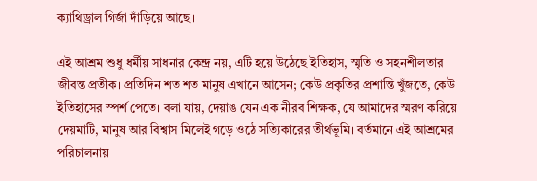ক্যাথিড্রাল গির্জা দাঁড়িয়ে আছে।

এই আশ্রম শুধু ধর্মীয় সাধনার কেন্দ্র নয়, এটি হয়ে উঠেছে ইতিহাস, স্মৃতি ও সহনশীলতার জীবন্ত প্রতীক। প্রতিদিন শত শত মানুষ এখানে আসেন; কেউ প্রকৃতির প্রশান্তি খুঁজতে, কেউ ইতিহাসের স্পর্শ পেতে। বলা যায়, দেয়াঙ যেন এক নীরব শিক্ষক, যে আমাদের স্মরণ করিয়ে দেয়মাটি, মানুষ আর বিশ্বাস মিলেই গড়ে ওঠে সত্যিকারের তীর্থভূমি। বর্তমানে এই আশ্রমের পরিচালনায়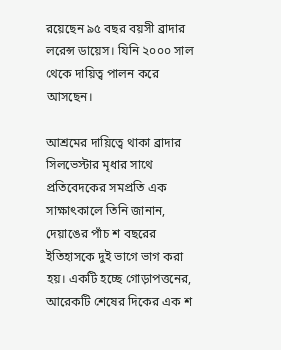রয়েছেন ৯৫ বছর বয়সী ব্রাদার লরেন্স ডায়েস। যিনি ২০০০ সাল থেকে দায়িত্ব পালন করে আসছেন।

আশ্রমের দায়িত্বে থাকা ব্রাদার সিলভেস্টার মৃধার সাথে প্রতিবেদকের সমপ্রতি এক সাক্ষাৎকালে তিনি জানান, দেয়াঙের পাঁচ শ বছরের ইতিহাসকে দুই ভাগে ভাগ করা হয়। একটি হচ্ছে গোড়াপত্তনের, আরেকটি শেষের দিকের এক শ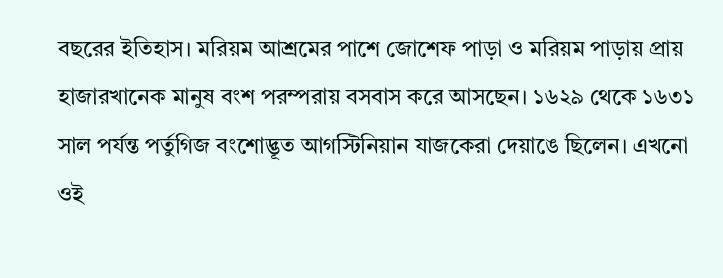বছরের ইতিহাস। মরিয়ম আশ্রমের পাশে জোশেফ পাড়া ও মরিয়ম পাড়ায় প্রায় হাজারখানেক মানুষ বংশ পরম্পরায় বসবাস করে আসছেন। ১৬২৯ থেকে ১৬৩১ সাল পর্যন্ত পর্তুগিজ বংশোদ্ভূত আগস্টিনিয়ান যাজকেরা দেয়াঙে ছিলেন। এখনো ওই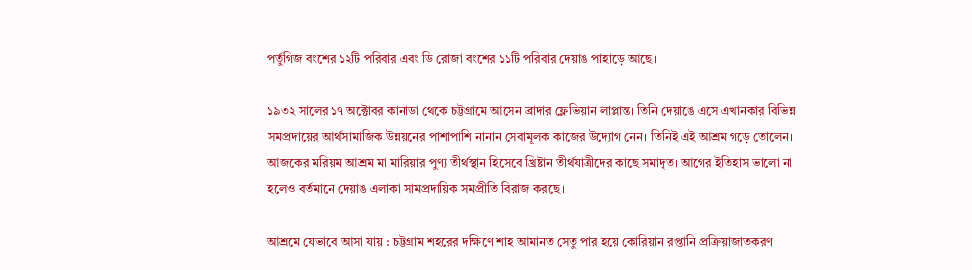পর্তুগিজ বংশের ১২টি পরিবার এবং ডি রোজা বংশের ১১টি পরিবার দেয়াঙ পাহাড়ে আছে।

১৯৩২ সালের ১৭ অক্টোবর কানাডা থেকে চট্টগ্রামে আসেন ব্রাদার ফ্লেভিয়ান লাপ্লান্ত। তিনি দেয়াঙে এসে এখানকার বিভিন্ন সমপ্রদায়ের আর্থসামাজিক উন্নয়নের পাশাপাশি নানান সেবামূলক কাজের উদ্যোগ নেন। তিনিই এই আশ্রম গড়ে তোলেন। আজকের মরিয়ম আশ্রম মা মারিয়ার পুণ্য তীর্থস্থান হিসেবে খ্রিষ্টান তীর্থযাত্রীদের কাছে সমাদৃত। আগের ইতিহাস ভালো না হলেও বর্তমানে দেয়াঙ এলাকা সামপ্রদায়িক সমপ্রীতি বিরাজ করছে।

আশ্রমে যেভাবে আসা যায় : চট্টগ্রাম শহরের দক্ষিণে শাহ আমানত সেতু পার হয়ে কোরিয়ান রপ্তানি প্রক্রিয়াজাতকরণ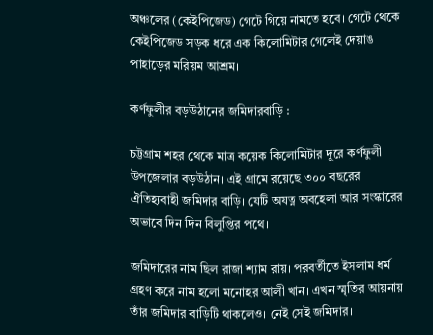অঞ্চলের (কেইপিজেড) গেটে গিয়ে নামতে হবে। গেটে থেকে কেইপিজেড সড়ক ধরে এক কিলোমিটার গেলেই দেয়াঙ পাহাড়ের মরিয়ম আশ্রম।

কর্ণফুলীর বড়উঠানের জমিদারবাড়ি :

চট্টগ্রাম শহর থেকে মাত্র কয়েক কিলোমিটার দূরে কর্ণফুলী উপজেলার বড়উঠান। এই গ্রামে রয়েছে ৩০০ বছরের ঐতিহ্যবাহী জমিদার বাড়ি। যেটি অযত্ন অবহেলা আর সংস্কারের অভাবে দিন দিন বিলুপ্তির পথে।

জমিদারের নাম ছিল রাজা শ্যাম রায়। পরবর্তীতে ইসলাম ধর্ম গ্রহণ করে নাম হলো মনোহর আলী খান। এখন স্মৃতির আয়নায় তাঁর জমিদার বাড়িটি থাকলেও। নেই সেই জমিদার।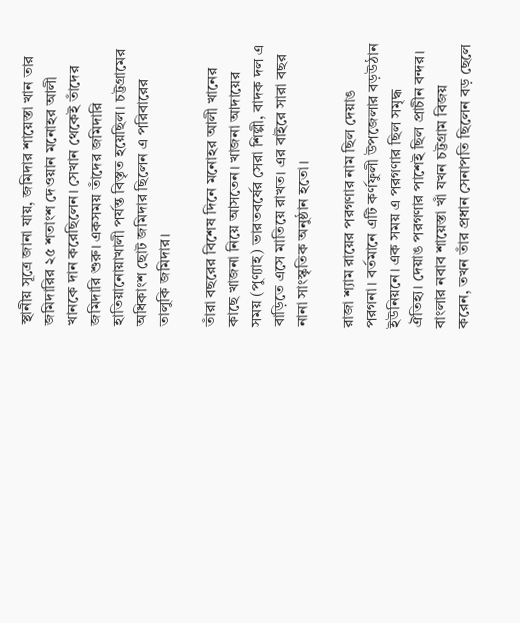স্থানীয় সূত্রে জানা যায়, জমিদার শায়েস্তা খান তার জমিদারির ২৫ শতাংশ দেওয়ান মনোহর আলী খানকে দান করেছিলেন। সেখান থেকেই তাঁদের জমিদারি শুরু। একসময় তাঁদের জমিদারি হাতিয়ানোয়াখালী পর্যন্ত বিস্তৃত হয়েছিল। চট্টগ্রামের অধিকাংশ ছোট জমিদার ছিলেন এ পরিবারের তালুকি জমিদার।

তাঁরা বছরের বিশেষ দিনে মনোহর আলী খানের কাছে খাজনা নিয়ে আসতেন। খাজনা আদায়ের সময় (পুণ্যাহ) ভারতবর্ষের সেরা শিল্পী, বাদক দল এ বাড়িতে এসে মাতিয়ে রাখত। এর বাইরে সারা বছর নানা সাংস্কৃতিক অনুষ্ঠান হতো।

রাজা শ্যাম রায়ের পরগণার নাম ছিল দেয়াঙ পরগনা। বর্তমানে এটি কর্ণফুলী উপজেলার বড়উঠান ইউনিয়নে। এক সময় এ পরগণার ছিল সমৃদ্ধ ঐতিহ্য। দেয়াঙ পরগণার পাশেই ছিল প্রাচীন বন্দর। বাংলার নবাব শায়েস্তা খাঁ যখন চট্টগ্রাম বিজয় করেন, তখন তাঁর প্রধান সেনাপতি ছিলেন বড় ছেলে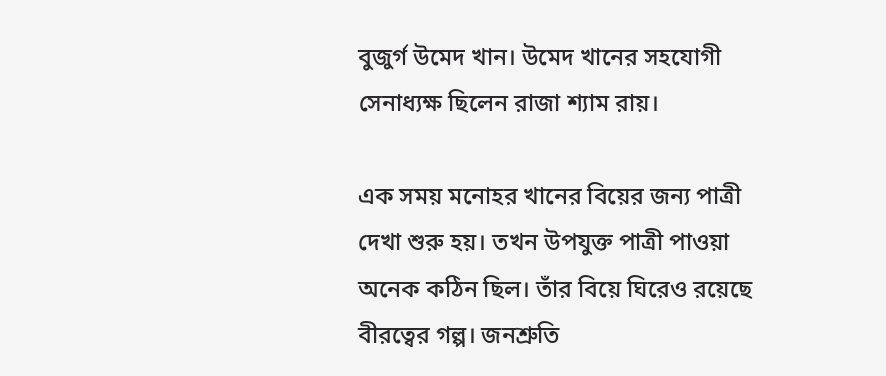বুজুর্গ উমেদ খান। উমেদ খানের সহযোগী সেনাধ্যক্ষ ছিলেন রাজা শ্যাম রায়।

এক সময় মনোহর খানের বিয়ের জন্য পাত্রী দেখা শুরু হয়। তখন উপযুক্ত পাত্রী পাওয়া অনেক কঠিন ছিল। তাঁর বিয়ে ঘিরেও রয়েছে বীরত্বের গল্প। জনশ্রুতি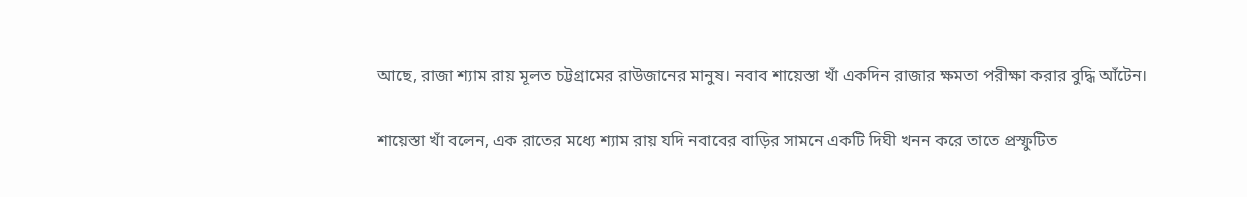আছে, রাজা শ্যাম রায় মূলত চট্টগ্রামের রাউজানের মানুষ। নবাব শায়েস্তা খাঁ একদিন রাজার ক্ষমতা পরীক্ষা করার বুদ্ধি আঁটেন।

শায়েস্তা খাঁ বলেন, এক রাতের মধ্যে শ্যাম রায় যদি নবাবের বাড়ির সামনে একটি দিঘী খনন করে তাতে প্রস্ফুটিত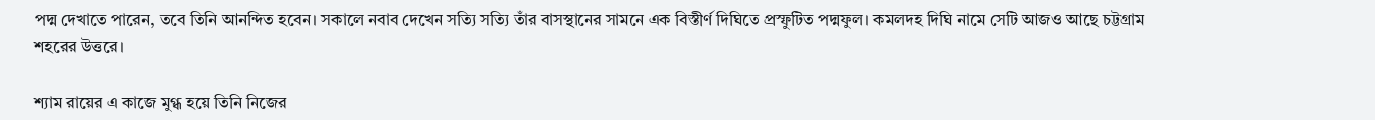পদ্ম দেখাতে পারেন, তবে তিনি আনন্দিত হবেন। সকালে নবাব দেখেন সত্যি সত্যি তাঁর বাসস্থানের সামনে এক বিস্তীর্ণ দিঘিতে প্রস্ফুটিত পদ্মফুল। কমলদহ দিঘি নামে সেটি আজও আছে চট্টগ্রাম শহরের উত্তরে।

শ্যাম রায়ের এ কাজে মুগ্ধ হয়ে তিনি নিজের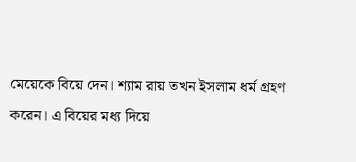মেয়েকে বিয়ে দেন। শ্যাম রায় তখন ইসলাম ধর্ম গ্রহণ করেন। এ বিয়ের মধ্য দিয়ে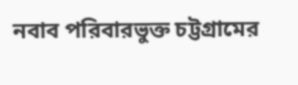নবাব পরিবারভুক্ত চট্টগ্রামের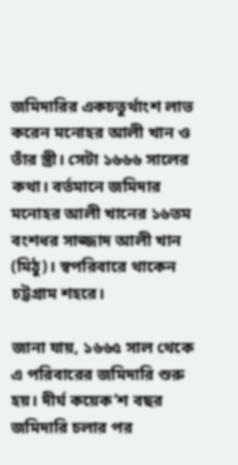জমিদারির একচতুর্থাংশ লাভ করেন মনোহর আলী খান ও তাঁর স্ত্রী। সেটা ১৬৬৬ সালের কথা। বর্তমানে জমিদার মনোহর আলী খানের ১৬তম বংশধর সাজ্জাদ আলী খান (মিঠু)। স্বপরিবারে থাকেন চট্টগ্রাম শহরে।

জানা যায়, ১৬৬৫ সাল থেকে এ পরিবারের জমিদারি শুরু হয়। দীর্ঘ কয়েক’শ বছর জমিদারি চলার পর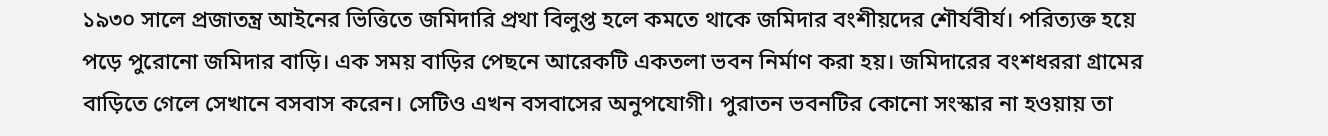১৯৩০ সালে প্রজাতন্ত্র আইনের ভিত্তিতে জমিদারি প্রথা বিলুপ্ত হলে কমতে থাকে জমিদার বংশীয়দের শৌর্যবীর্য। পরিত্যক্ত হয়ে পড়ে পুরোনো জমিদার বাড়ি। এক সময় বাড়ির পেছনে আরেকটি একতলা ভবন নির্মাণ করা হয়। জমিদারের বংশধররা গ্রামের বাড়িতে গেলে সেখানে বসবাস করেন। সেটিও এখন বসবাসের অনুপযোগী। পুরাতন ভবনটির কোনো সংস্কার না হওয়ায় তা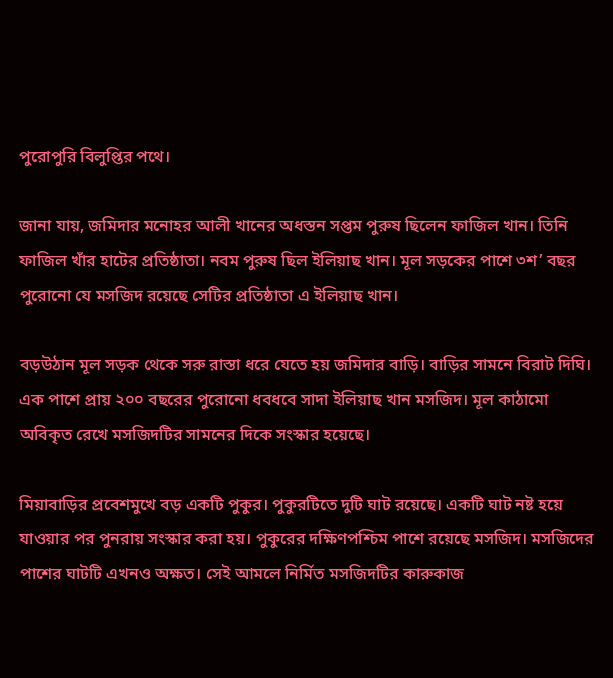পুরোপুরি বিলুপ্তির পথে।

জানা যায়, জমিদার মনোহর আলী খানের অধস্তন সপ্তম পুরুষ ছিলেন ফাজিল খান। তিনি ফাজিল খাঁর হাটের প্রতিষ্ঠাতা। নবম পুরুষ ছিল ইলিয়াছ খান। মূল সড়কের পাশে ৩শ’ বছর পুরোনো যে মসজিদ রয়েছে সেটির প্রতিষ্ঠাতা এ ইলিয়াছ খান।

বড়উঠান মূল সড়ক থেকে সরু রাস্তা ধরে যেতে হয় জমিদার বাড়ি। বাড়ির সামনে বিরাট দিঘি। এক পাশে প্রায় ২০০ বছরের পুরোনো ধবধবে সাদা ইলিয়াছ খান মসজিদ। মূল কাঠামো অবিকৃত রেখে মসজিদটির সামনের দিকে সংস্কার হয়েছে।

মিয়াবাড়ির প্রবেশমুখে বড় একটি পুকুর। পুকুরটিতে দুটি ঘাট রয়েছে। একটি ঘাট নষ্ট হয়ে যাওয়ার পর পুনরায় সংস্কার করা হয়। পুকুরের দক্ষিণপশ্চিম পাশে রয়েছে মসজিদ। মসজিদের পাশের ঘাটটি এখনও অক্ষত। সেই আমলে নির্মিত মসজিদটির কারুকাজ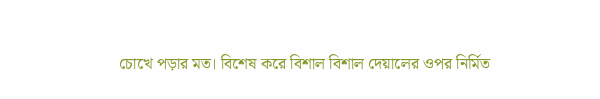চোখে পড়ার মত। বিশেষ করে বিশাল বিশাল দেয়ালের ওপর নির্মিত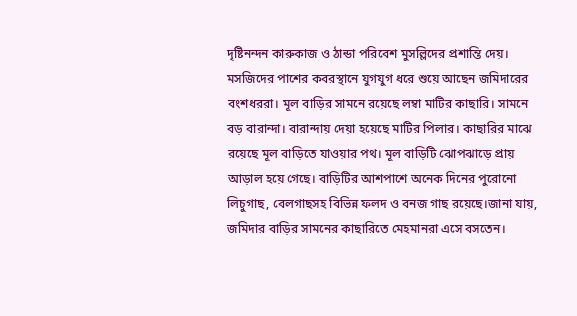দৃষ্টিনন্দন কারুকাজ ও ঠান্ডা পরিবেশ মুসল্লিদের প্রশান্তি দেয়। মসজিদের পাশের কবরস্থানে যুগযুগ ধরে শুয়ে আছেন জমিদারের বংশধররা। মূল বাড়ির সামনে রয়েছে লম্বা মাটির কাছারি। সামনে বড় বারান্দা। বারান্দায় দেয়া হয়েছে মাটির পিলার। কাছারির মাঝে রয়েছে মূল বাড়িতে যাওয়ার পথ। মূল বাড়িটি ঝোপঝাড়ে প্রায় আড়াল হয়ে গেছে। বাড়িটির আশপাশে অনেক দিনের পুরোনো লিচুগাছ, বেলগাছসহ বিভিন্ন ফলদ ও বনজ গাছ রয়েছে।জানা যায়, জমিদার বাড়ির সামনের কাছারিতে মেহমানরা এসে বসতেন।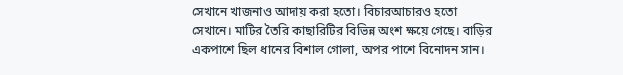সেখানে খাজনাও আদায় করা হতো। বিচারআচারও হতো সেখানে। মাটির তৈরি কাছারিটির বিভিন্ন অংশ ক্ষয়ে গেছে। বাড়ির একপাশে ছিল ধানের বিশাল গোলা, অপর পাশে বিনোদন সান।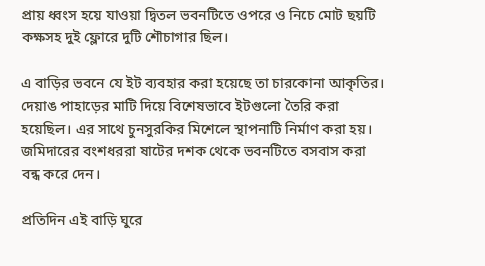প্রায় ধ্বংস হয়ে যাওয়া দ্বিতল ভবনটিতে ওপরে ও নিচে মোট ছয়টি কক্ষসহ দুই ফ্লোরে দুটি শৌচাগার ছিল।

এ বাড়ির ভবনে যে ইট ব্যবহার করা হয়েছে তা চারকোনা আকৃতির। দেয়াঙ পাহাড়ের মাটি দিয়ে বিশেষভাবে ইটগুলো তৈরি করা হয়েছিল। এর সাথে চুনসুরকির মিশেলে স্থাপনাটি নির্মাণ করা হয়। জমিদারের বংশধররা ষাটের দশক থেকে ভবনটিতে বসবাস করা বন্ধ করে দেন।

প্রতিদিন এই বাড়ি ঘুরে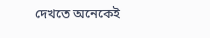দেখতে অনেকেই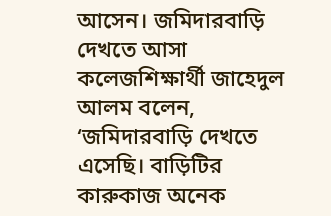আসেন। জমিদারবাড়ি দেখতে আসা কলেজশিক্ষার্থী জাহেদুল আলম বলেন, ‘জমিদারবাড়ি দেখতে এসেছি। বাড়িটির কারুকাজ অনেক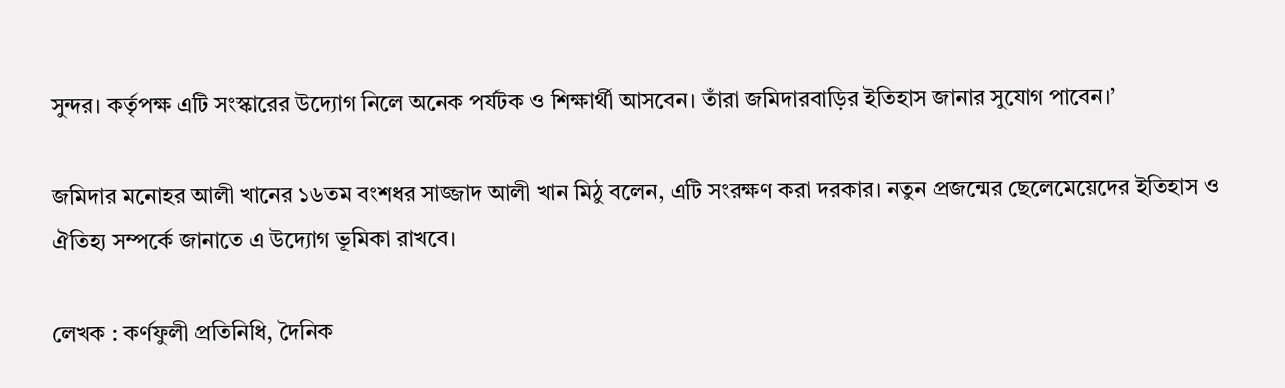সুন্দর। কর্তৃপক্ষ এটি সংস্কারের উদ্যোগ নিলে অনেক পর্যটক ও শিক্ষার্থী আসবেন। তাঁরা জমিদারবাড়ির ইতিহাস জানার সুযোগ পাবেন।’

জমিদার মনোহর আলী খানের ১৬তম বংশধর সাজ্জাদ আলী খান মিঠু বলেন, এটি সংরক্ষণ করা দরকার। নতুন প্রজন্মের ছেলেমেয়েদের ইতিহাস ও ঐতিহ্য সম্পর্কে জানাতে এ উদ্যোগ ভূমিকা রাখবে।

লেখক : কর্ণফুলী প্রতিনিধি, দৈনিক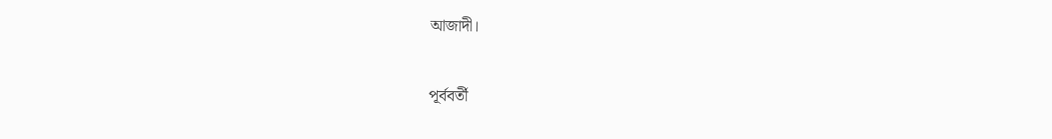আজাদী।

পূর্ববর্তী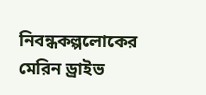নিবন্ধকল্পলোকের মেরিন ড্রাইভ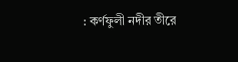: কর্ণফুলী নদীর তীরে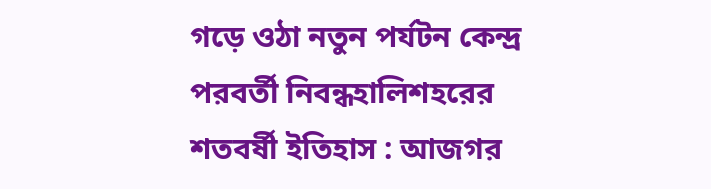গড়ে ওঠা নতুন পর্যটন কেন্দ্র
পরবর্তী নিবন্ধহালিশহরের শতবর্ষী ইতিহাস : আজগর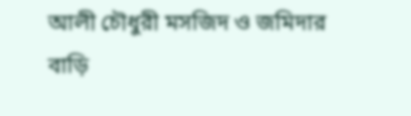আলী চৌধুরী মসজিদ ও জমিদার বাড়ি